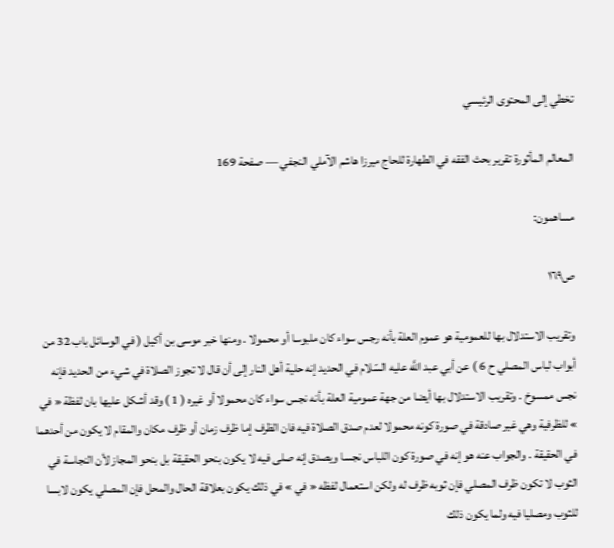تخطي إلى المحتوى الرئيسي

المعالم المأثورة تقرير بحث الفقه في الطهارة للحاج ميرزا هاشم الآملي النجفي — صفحة 169

مساهمون:

ص١٦٩

وتقريب الاستدلال بها للعمومية هو عموم العلة بأنه رجس سواء كان ملبوسا أو محمولا . ومنها خبر موسى بن أكيل ( في الوسائل باب 32 من أبواب لباس المصلي ح 6 ) عن أبي عبد اللَّه عليه السّلام في الحديد إنه حلية أهل النار إلى أن قال لا تجوز الصلاة في شيء من الحديد فإنه نجس ممسوخ . وتقريب الاستدلال بها أيضا من جهة عمومية العلة بأنه نجس سواء كان محمولا أو غيره ( 1 ) وقد أشكل عليها بان لفظة « في » للظرفية وهي غير صادقة في صورة كونه محمولا لعدم صدق الصلاة فيه فان الظرف إما ظرف زمان أو ظرف مكان والمقام لا يكون من أحدهما في الحقيقة . والجواب عنه هو إنه في صورة كون اللباس نجسا ويصدق إنه صلى فيه لا يكون بنحو الحقيقة بل بنحو المجاز لأن النجاسة في الثوب لا تكون ظرف المصلي فإن ثوبه ظرف له ولكن استعمال لفظه « في » في ذلك يكون بعلاقة الحال والمحل فإن المصلي يكون لابسا للثوب ومصليا فيه ولما يكون ذلك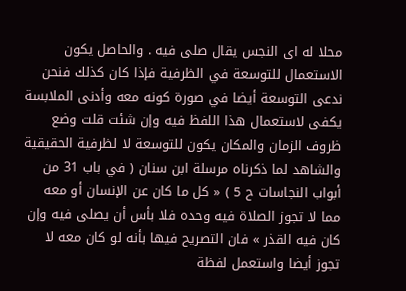محلا له اى النجس يقال صلى فيه . والحاصل يكون الاستعمال للتوسعة في الظرفية فإذا كان كذلك فنحن ندعى التوسعة أيضا في صورة كونه معه وأدنى الملابسة يكفى لاستعمال هذا اللفظ فيه وإن شئت قلت وضع ظروف الزمان والمكان يكون للتوسعة لا لظرفية الحقيقية والشاهد لما ذكرناه مرسلة ابن سنان ( في باب 31 من أبواب النجاسات ح 5 ) « كل ما كان عن الإنسان أو معه مما لا تجوز الصلاة فيه وحده فلا بأس أن يصلى فيه وإن كان فيه القذر » فان التصريح فيها بأنه لو كان معه لا تجوز أيضا واستعمل لفظة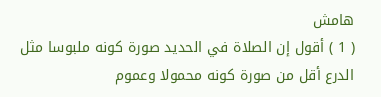هامش
( 1 ) أقول إن الصلاة في الحديد صورة كونه ملبوسا مثل الدرع أقل من صورة كونه محمولا وعموم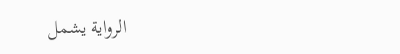الرواية يشمل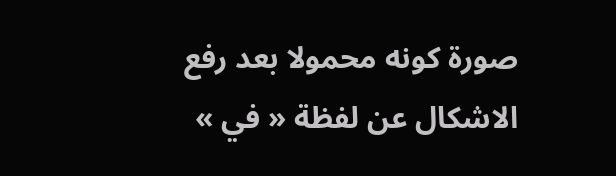صورة كونه محمولا بعد رفع الاشكال عن لفظة « في »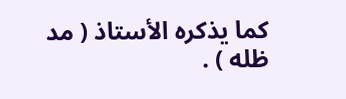كما يذكره الأستاذ ( مد ظله ) .